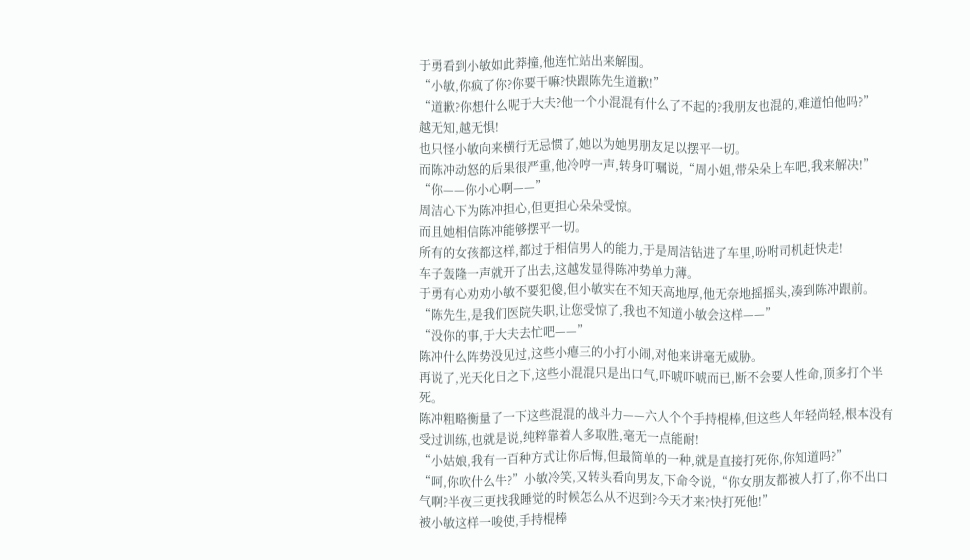于勇看到小敏如此莽撞,他连忙站出来解围。
“小敏,你疯了你?你要干嘛?快跟陈先生道歉!”
“道歉?你想什么呢于大夫?他一个小混混有什么了不起的?我朋友也混的,难道怕他吗?”
越无知,越无惧!
也只怪小敏向来横行无忌惯了,她以为她男朋友足以摆平一切。
而陈冲动怒的后果很严重,他冷哼一声,转身叮嘱说,“周小姐,带朵朵上车吧,我来解决!”
“你——你小心啊——”
周洁心下为陈冲担心,但更担心朵朵受惊。
而且她相信陈冲能够摆平一切。
所有的女孩都这样,都过于相信男人的能力,于是周洁钻进了车里,吩咐司机赶快走!
车子轰隆一声就开了出去,这越发显得陈冲势单力薄。
于勇有心劝劝小敏不要犯傻,但小敏实在不知天高地厚,他无奈地摇摇头,凑到陈冲跟前。
“陈先生,是我们医院失职,让您受惊了,我也不知道小敏会这样——”
“没你的事,于大夫去忙吧——”
陈冲什么阵势没见过,这些小瘪三的小打小闹,对他来讲毫无威胁。
再说了,光天化日之下,这些小混混只是出口气,吓唬吓唬而已,断不会要人性命,顶多打个半死。
陈冲粗略衡量了一下这些混混的战斗力——六人个个手持棍棒,但这些人年轻尚轻,根本没有受过训练,也就是说,纯粹靠着人多取胜,毫无一点能耐!
“小姑娘,我有一百种方式让你后悔,但最简单的一种,就是直接打死你,你知道吗?”
“呵,你吹什么牛?”小敏冷笑,又转头看向男友,下命令说,“你女朋友都被人打了,你不出口气啊?半夜三更找我睡觉的时候怎么从不迟到?今天才来?快打死他!”
被小敏这样一唆使,手持棍棒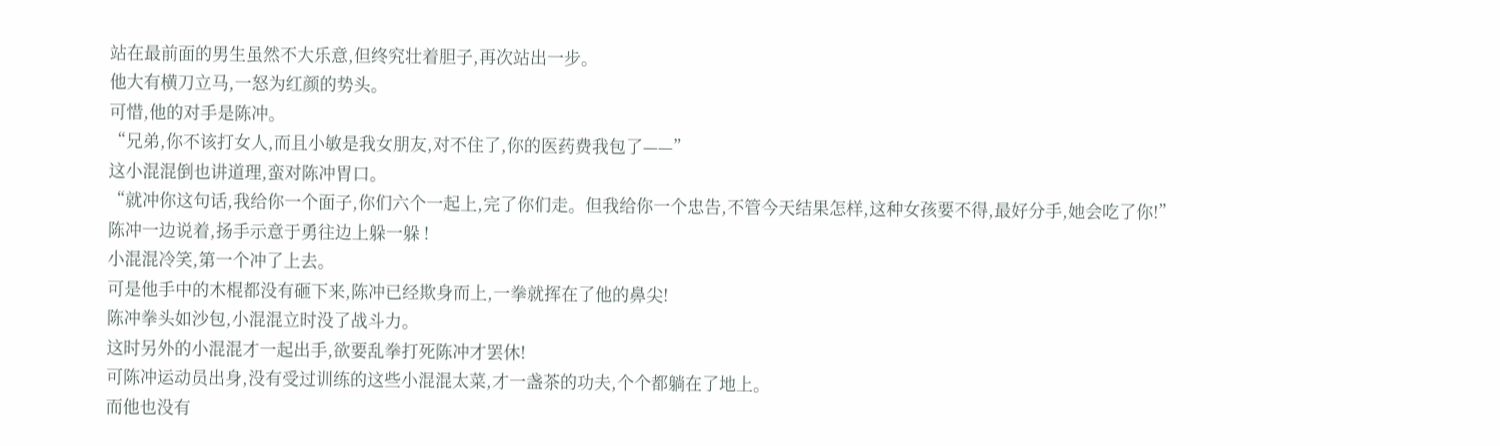站在最前面的男生虽然不大乐意,但终究壮着胆子,再次站出一步。
他大有横刀立马,一怒为红颜的势头。
可惜,他的对手是陈冲。
“兄弟,你不该打女人,而且小敏是我女朋友,对不住了,你的医药费我包了——”
这小混混倒也讲道理,蛮对陈冲胃口。
“就冲你这句话,我给你一个面子,你们六个一起上,完了你们走。但我给你一个忠告,不管今天结果怎样,这种女孩要不得,最好分手,她会吃了你!”
陈冲一边说着,扬手示意于勇往边上躲一躲 !
小混混冷笑,第一个冲了上去。
可是他手中的木棍都没有砸下来,陈冲已经欺身而上,一拳就挥在了他的鼻尖!
陈冲拳头如沙包,小混混立时没了战斗力。
这时另外的小混混才一起出手,欲要乱拳打死陈冲才罢休!
可陈冲运动员出身,没有受过训练的这些小混混太菜,才一盏茶的功夫,个个都躺在了地上。
而他也没有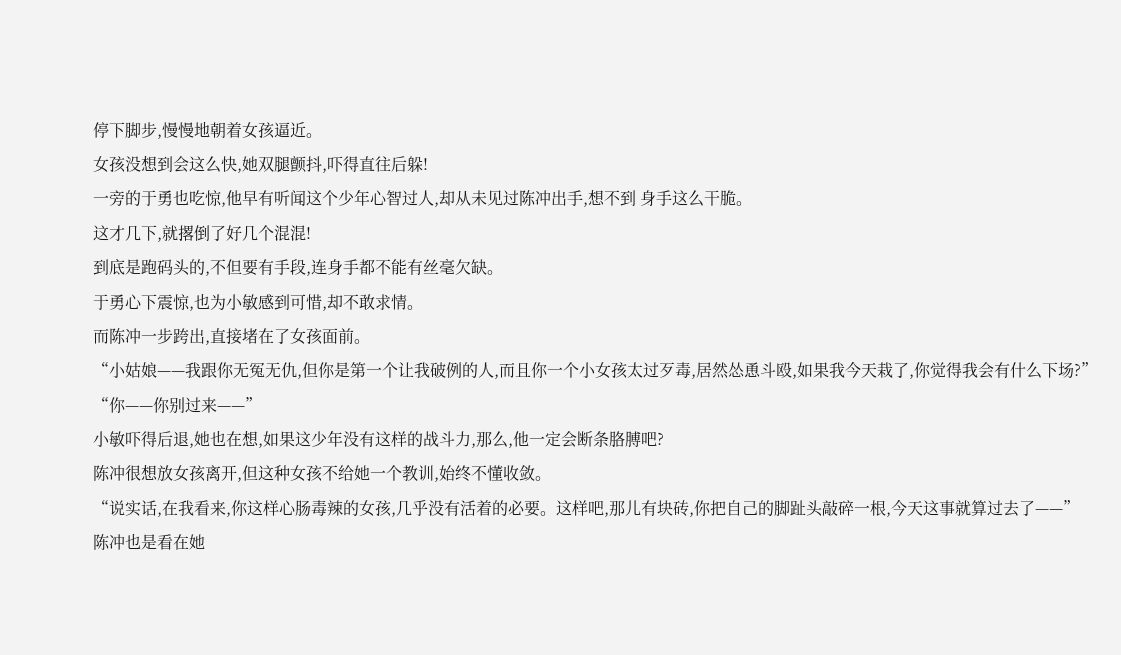停下脚步,慢慢地朝着女孩逼近。
女孩没想到会这么快,她双腿颤抖,吓得直往后躲!
一旁的于勇也吃惊,他早有听闻这个少年心智过人,却从未见过陈冲出手,想不到 身手这么干脆。
这才几下,就撂倒了好几个混混!
到底是跑码头的,不但要有手段,连身手都不能有丝毫欠缺。
于勇心下震惊,也为小敏感到可惜,却不敢求情。
而陈冲一步跨出,直接堵在了女孩面前。
“小姑娘——我跟你无冤无仇,但你是第一个让我破例的人,而且你一个小女孩太过歹毒,居然怂恿斗殴,如果我今天栽了,你觉得我会有什么下场?”
“你——你别过来——”
小敏吓得后退,她也在想,如果这少年没有这样的战斗力,那么,他一定会断条胳膊吧?
陈冲很想放女孩离开,但这种女孩不给她一个教训,始终不懂收敛。
“说实话,在我看来,你这样心肠毒辣的女孩,几乎没有活着的必要。这样吧,那儿有块砖,你把自己的脚趾头敲碎一根,今天这事就算过去了——”
陈冲也是看在她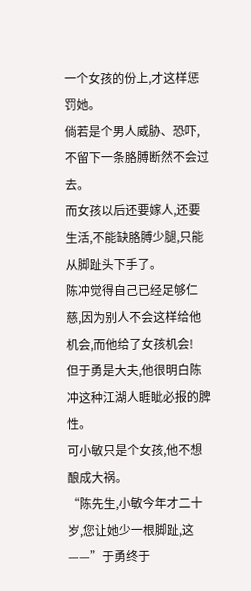一个女孩的份上,才这样惩罚她。
倘若是个男人威胁、恐吓,不留下一条胳膊断然不会过去。
而女孩以后还要嫁人,还要生活,不能缺胳膊少腿,只能从脚趾头下手了。
陈冲觉得自己已经足够仁慈,因为别人不会这样给他机会,而他给了女孩机会!
但于勇是大夫,他很明白陈冲这种江湖人睚眦必报的脾性。
可小敏只是个女孩,他不想酿成大祸。
“陈先生,小敏今年才二十岁,您让她少一根脚趾,这——”于勇终于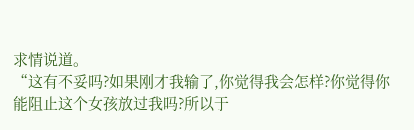求情说道。
“这有不妥吗?如果刚才我输了,你觉得我会怎样?你觉得你能阻止这个女孩放过我吗?所以于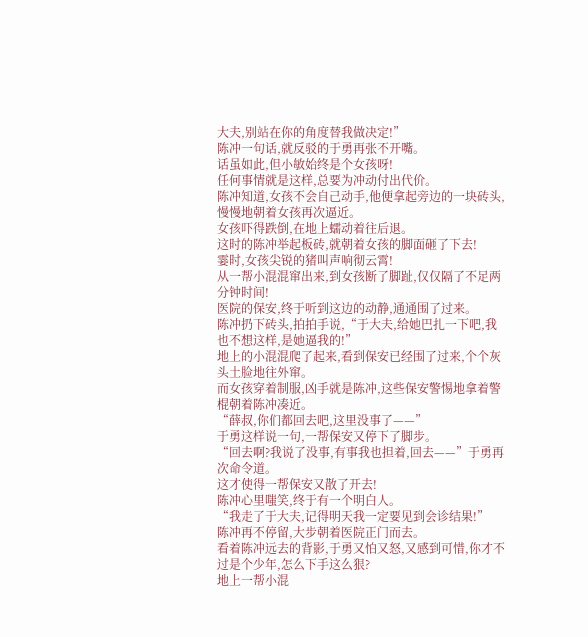大夫,别站在你的角度替我做决定!”
陈冲一句话,就反驳的于勇再张不开嘴。
话虽如此,但小敏始终是个女孩呀!
任何事情就是这样,总要为冲动付出代价。
陈冲知道,女孩不会自己动手,他便拿起旁边的一块砖头,慢慢地朝着女孩再次逼近。
女孩吓得跌倒,在地上蠕动着往后退。
这时的陈冲举起板砖,就朝着女孩的脚面砸了下去!
霎时,女孩尖锐的猪叫声响彻云霄!
从一帮小混混窜出来,到女孩断了脚趾,仅仅隔了不足两分钟时间!
医院的保安,终于听到这边的动静,通通围了过来。
陈冲扔下砖头,拍拍手说,“于大夫,给她巴扎一下吧,我也不想这样,是她逼我的!”
地上的小混混爬了起来,看到保安已经围了过来,个个灰头土脸地往外窜。
而女孩穿着制服,凶手就是陈冲,这些保安警惕地拿着警棍朝着陈冲凑近。
“薛叔,你们都回去吧,这里没事了——”
于勇这样说一句,一帮保安又停下了脚步。
“回去啊?我说了没事,有事我也担着,回去——”于勇再次命令道。
这才使得一帮保安又散了开去!
陈冲心里嗤笑,终于有一个明白人。
“我走了于大夫,记得明天我一定要见到会诊结果!”
陈冲再不停留,大步朝着医院正门而去。
看着陈冲远去的背影,于勇又怕又怒,又感到可惜,你才不过是个少年,怎么下手这么狠?
地上一帮小混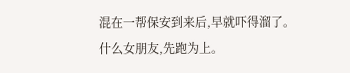混在一帮保安到来后,早就吓得溜了。
什么女朋友,先跑为上。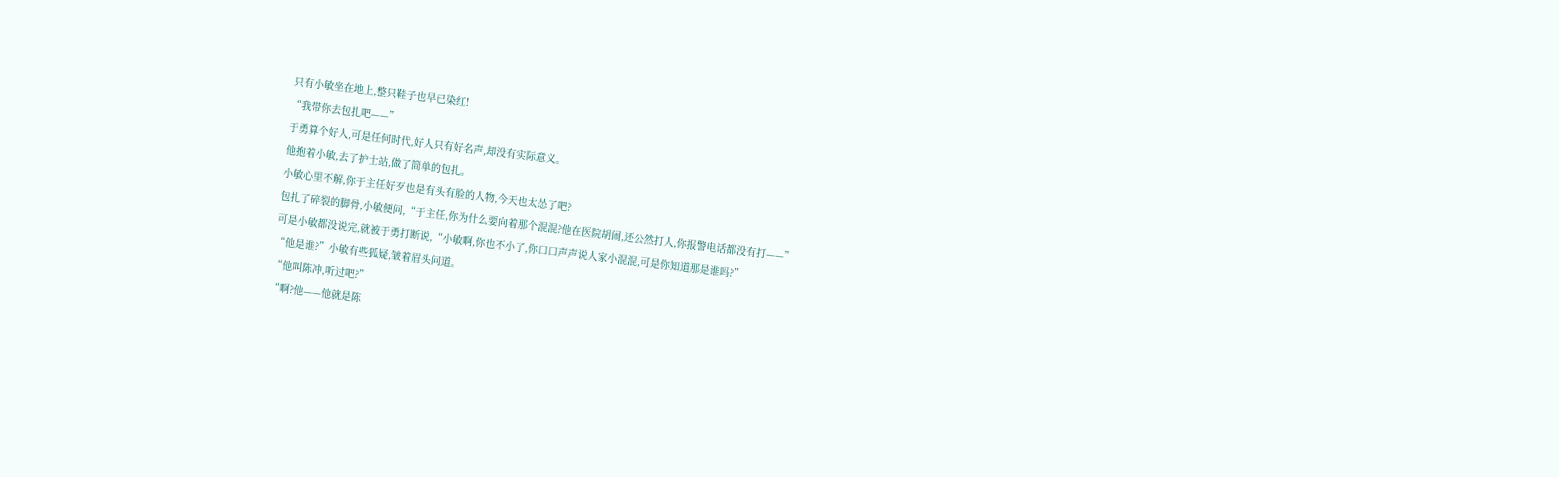只有小敏坐在地上,整只鞋子也早已染红!
“我带你去包扎吧——”
于勇算个好人,可是任何时代,好人只有好名声,却没有实际意义。
他抱着小敏,去了护士站,做了简单的包扎。
小敏心里不解,你于主任好歹也是有头有脸的人物,今天也太怂了吧?
包扎了碎裂的脚骨,小敏便问,“于主任,你为什么要向着那个混混?他在医院胡闹,还公然打人,你报警电话都没有打——”
可是小敏都没说完,就被于勇打断说,“小敏啊,你也不小了,你口口声声说人家小混混,可是你知道那是谁吗?”
“他是谁?”小敏有些狐疑,皱着眉头问道。
“他叫陈冲,听过吧?”
“啊?他——他就是陈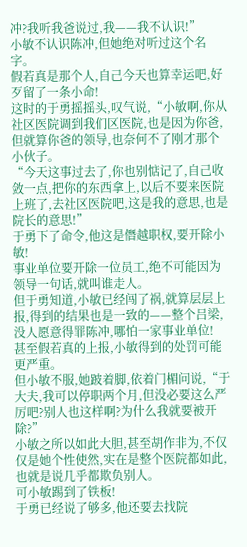冲?我听我爸说过,我——我不认识!”
小敏不认识陈冲,但她绝对听过这个名字。
假若真是那个人,自己今天也算幸运吧,好歹留了一条小命!
这时的于勇摇摇头,叹气说,“小敏啊,你从社区医院调到我们区医院,也是因为你爸,但就算你爸的领导,也奈何不了刚才那个小伙子。
“今天这事过去了,你也别惦记了,自己收敛一点,把你的东西拿上,以后不要来医院上班了,去社区医院吧,这是我的意思,也是院长的意思!”
于勇下了命令,他这是僭越职权,要开除小敏!
事业单位要开除一位员工,绝不可能因为领导一句话,就叫谁走人。
但于勇知道,小敏已经闯了祸,就算层层上报,得到的结果也是一致的——整个吕梁,没人愿意得罪陈冲,哪怕一家事业单位!
甚至假若真的上报,小敏得到的处罚可能更严重。
但小敏不服,她跛着脚,依着门楣问说,“于大夫,我可以停职两个月,但没必要这么严厉吧?别人也这样啊?为什么我就要被开除?”
小敏之所以如此大胆,甚至胡作非为,不仅仅是她个性使然,实在是整个医院都如此,也就是说几乎都欺负别人。
可小敏踢到了铁板!
于勇已经说了够多,他还要去找院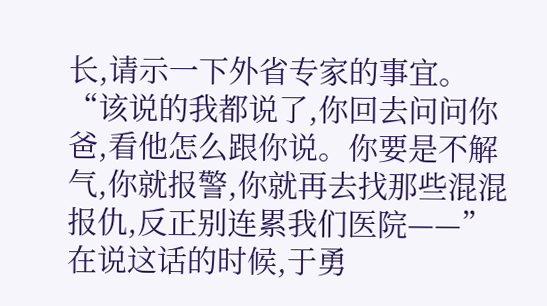长,请示一下外省专家的事宜。
“该说的我都说了,你回去问问你爸,看他怎么跟你说。你要是不解气,你就报警,你就再去找那些混混报仇,反正别连累我们医院——”
在说这话的时候,于勇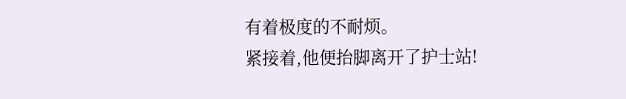有着极度的不耐烦。
紧接着,他便抬脚离开了护士站!